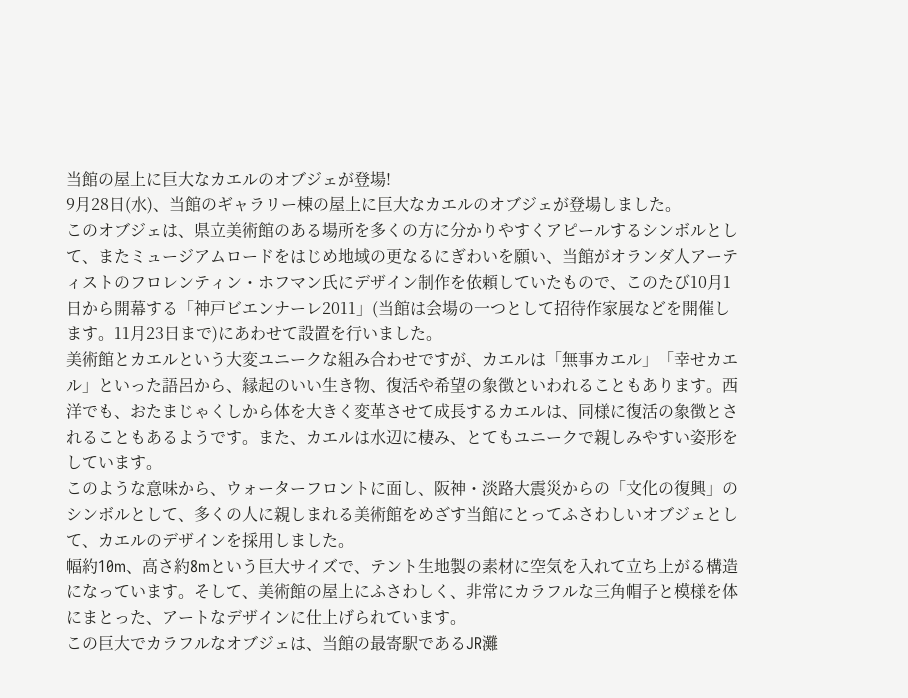当館の屋上に巨大なカエルのオブジェが登場!
9月28日(水)、当館のギャラリー棟の屋上に巨大なカエルのオブジェが登場しました。
このオブジェは、県立美術館のある場所を多くの方に分かりやすくアピールするシンボルとして、またミュージアムロードをはじめ地域の更なるにぎわいを願い、当館がオランダ人アーティストのフロレンティン・ホフマン氏にデザイン制作を依頼していたもので、このたび10月1日から開幕する「神戸ビエンナーレ2011」(当館は会場の一つとして招待作家展などを開催します。11月23日まで)にあわせて設置を行いました。
美術館とカエルという大変ユニークな組み合わせですが、カエルは「無事カエル」「幸せカエル」といった語呂から、縁起のいい生き物、復活や希望の象徴といわれることもあります。西洋でも、おたまじゃくしから体を大きく変革させて成長するカエルは、同様に復活の象徴とされることもあるようです。また、カエルは水辺に棲み、とてもユニークで親しみやすい姿形をしています。
このような意味から、ウォーターフロントに面し、阪神・淡路大震災からの「文化の復興」のシンボルとして、多くの人に親しまれる美術館をめざす当館にとってふさわしいオブジェとして、カエルのデザインを採用しました。
幅約10m、高さ約8mという巨大サイズで、テント生地製の素材に空気を入れて立ち上がる構造になっています。そして、美術館の屋上にふさわしく、非常にカラフルな三角帽子と模様を体にまとった、アートなデザインに仕上げられています。
この巨大でカラフルなオブジェは、当館の最寄駅であるJR灘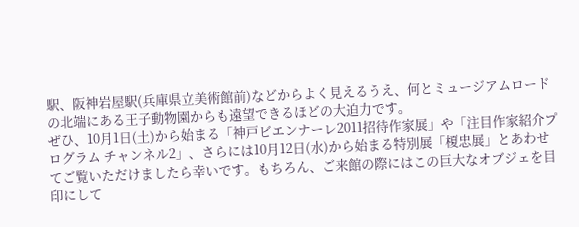駅、阪神岩屋駅(兵庫県立美術館前)などからよく見えるうえ、何とミュージアムロードの北端にある王子動物園からも遠望できるほどの大迫力です。
ぜひ、10月1日(土)から始まる「神戸ビエンナーレ2011招待作家展」や「注目作家紹介プログラム チャンネル2」、さらには10月12日(水)から始まる特別展「榎忠展」とあわせてご覧いただけましたら幸いです。もちろん、ご来館の際にはこの巨大なオブジェを目印にして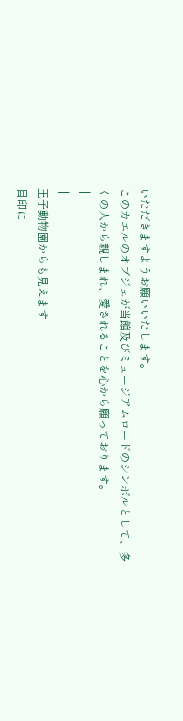いただきますようお願いいたします。
このカエルのオブジェが当館及びミュージアムロードのシンボルとして、多くの人から親しまれ、愛されることを心から願っております。
 |
 |
王子動物園からも見えます
目印に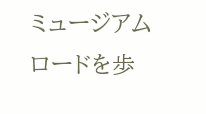ミュージアムロードを歩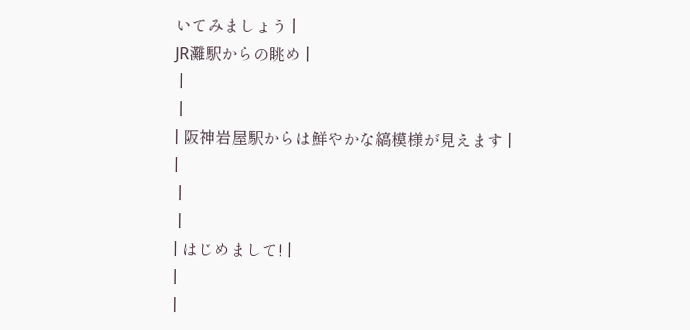いてみましょう |
JR灘駅からの眺め |
 |
 |
| 阪神岩屋駅からは鮮やかな縞模様が見えます |
|
 |
 |
| はじめまして! |
|
|